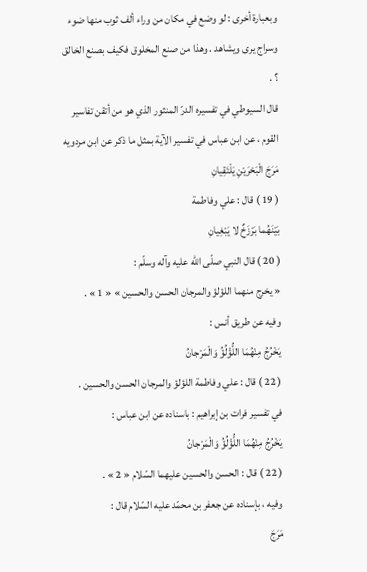وبعبارة أخرى : لو وضع في مكان من وراء ألف ثوب منها ضوء وسراج يرى ويشاهد . وهذا من صنع المخلوق فكيف بصنع الخالق ؟ .
قال السيوطي في تفسيره الدرّ المنثور الذي هو من أتقن تفاسير القوم ، عن ابن عباس في تفسير الآية بمثل ما ذكر عن ابن مردويه
مَرَجَ الْبَحْرَيْنِ يَلْتَقِيانِ
( 19 ) قال : علي وفاطمة
بَيْنَهُما بَرْزَخٌ لا يَبْغِيانِ
( 20 ) قال النبي صلّى اللّه عليه وآله وسلّم :
« يخرج منهما اللؤلؤ والمرجان الحسن والحسين » « 1 » .
وفيه عن طريق أنس :
يَخْرُجُ مِنْهُمَا اللُّؤْلُؤُ وَالْمَرْجانُ
( 22 ) قال : علي وفاطمة اللؤلؤ والمرجان الحسن والحسين .
في تفسير فرات بن إبراهيم : باسناده عن ابن عباس :
يَخْرُجُ مِنْهُمَا اللُّؤْلُؤُ وَالْمَرْجانُ
( 22 ) قال : الحسن والحسين عليهما السّلام « 2 » .
وفيه ، بإسناده عن جعفر بن محمّد عليه السّلام قال :
مَرَجَ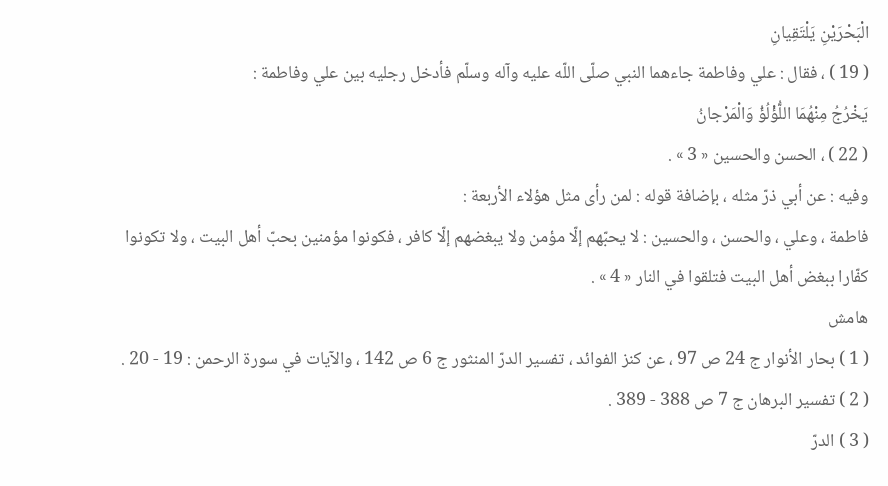الْبَحْرَيْنِ يَلْتَقِيانِ
( 19 ) ، فقال : علي وفاطمة جاءهما النبي صلّى اللّه عليه وآله وسلّم فأدخل رجليه بين علي وفاطمة :
يَخْرُجُ مِنْهُمَا اللُّؤْلُؤُ وَالْمَرْجانُ
( 22 ) ، الحسن والحسين « 3 » .
وفيه : عن أبي ذرّ مثله ، بإضافة قوله : لمن رأى مثل هؤلاء الأربعة :
فاطمة ، وعلي ، والحسن ، والحسين : لا يحبّهم إلّا مؤمن ولا يبغضهم إلّا كافر ، فكونوا مؤمنين بحبّ أهل البيت ، ولا تكونوا كفّارا ببغض أهل البيت فتلقوا في النار « 4 » .
هامش
( 1 ) بحار الأنوار ج 24 ص 97 ، عن كنز الفوائد ، تفسير الدرّ المنثور ج 6 ص 142 ، والآيات في سورة الرحمن : 19 - 20 .
( 2 ) تفسير البرهان ج 7 ص 388 - 389 .
( 3 ) الدرّ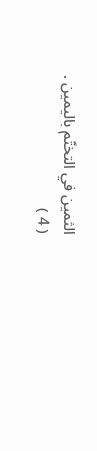الثمين في التختّم باليمين .
( 4 )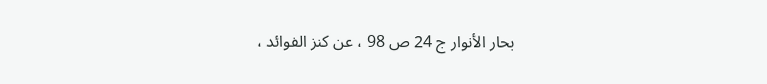بحار الأنوار ج 24 ص 98 ، عن كنز الفوائد ،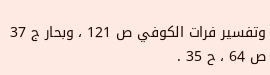وتفسير فرات الكوفي ص 121 ، وبحار ج 37 ص 64 ، ح 35 .